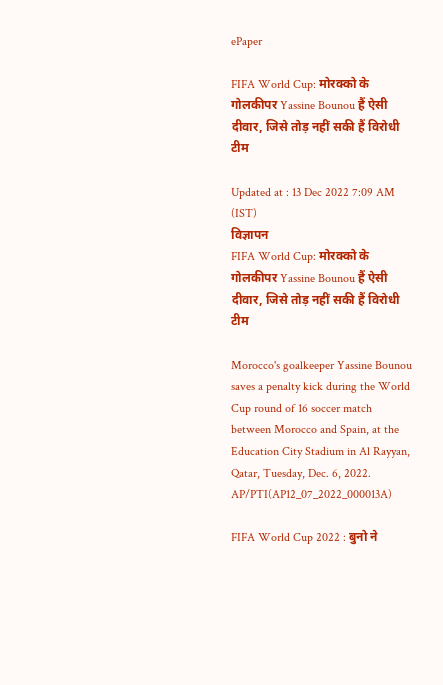ePaper

FIFA World Cup: मोरक्को के गोलकीपर Yassine Bounou हैं ऐसी दीवार, जिसे तोड़ नहीं सकी हैं विरोधी टीम

Updated at : 13 Dec 2022 7:09 AM (IST)
विज्ञापन
FIFA World Cup: मोरक्को के गोलकीपर Yassine Bounou हैं ऐसी दीवार, जिसे तोड़ नहीं सकी हैं विरोधी टीम

Morocco's goalkeeper Yassine Bounou saves a penalty kick during the World Cup round of 16 soccer match between Morocco and Spain, at the Education City Stadium in Al Rayyan, Qatar, Tuesday, Dec. 6, 2022. AP/PTI(AP12_07_2022_000013A)

FIFA World Cup 2022 : बुनो ने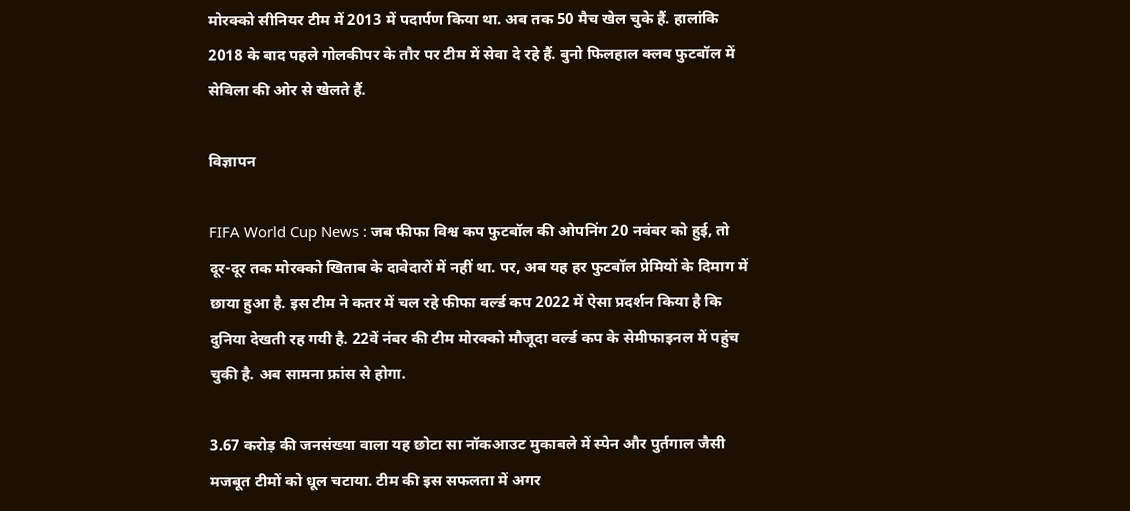मोरक्को सीनियर टीम में 2013 में पदार्पण किया था. अब तक 50 मैच खेल चुके हैं. हालांकि 2018 के बाद पहले गोलकीपर के तौर पर टीम में सेवा दे रहे हैं. बुनो फिलहाल क्लब फुटबॉल में सेविला की ओर से खेलते हैं.

विज्ञापन

FIFA World Cup News : जब फीफा विश्व कप फुटबॉल की ओपनिंग 20 नवंबर को हुई, तो दूर-दूर तक मोरक्को खिताब के दावेदारों में नहीं था. पर, अब यह हर फुटबॉल प्रेमियों के दिमाग में छाया हुआ है. इस टीम ने कतर में चल रहे फीफा वर्ल्ड कप 2022 में ऐसा प्रदर्शन किया है कि दुनिया देखती रह गयी है. 22वें नंबर की टीम मोरक्को मौजूदा वर्ल्ड कप के सेमीफाइनल में पहुंच चुकी है. अब सामना फ्रांस से होगा.

3.67 करोड़ की जनसंख्या वाला यह छोटा सा नॉकआउट मुकाबले में स्पेन और पुर्तगाल जैसी मजबूत टीमों को धूल चटाया. टीम की इस सफलता में अगर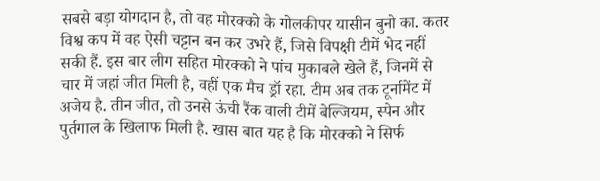सबसे बड़ा योगदान है, तो वह मोरक्को के गोलकीपर यासीन बुनो का. कतर विश्व कप में वह ऐसी चट्टान बन कर उभरे हैं, जिसे विपक्षी टीमें भेद नहीं सकी हैं. इस बार लीग सहित मोरक्को ने पांच मुकाबले खेले हैं, जिनमें से चार में जहां जीत मिली है, वहीं एक मैच ड्रॉ रहा. टीम अब तक टूर्नामेंट में अजेय है. तीन जीत, तो उनसे ऊंची रैंक वाली टीमें बेल्जियम, स्पेन और पुर्तगाल के खिलाफ मिली है. खास बात यह है कि मोरक्को ने सिर्फ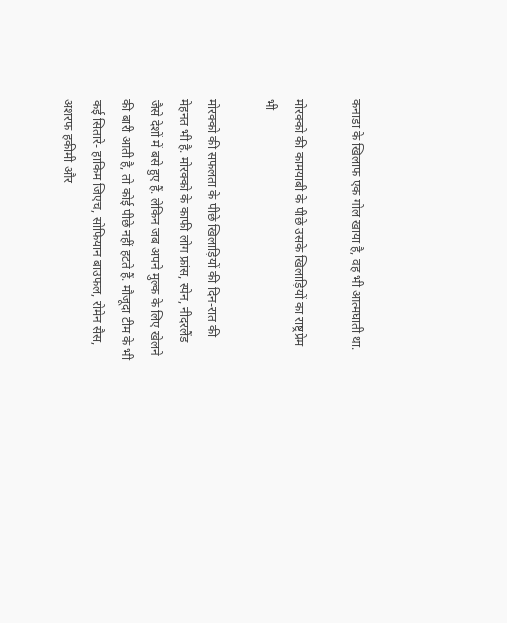कनाडा के खिलाफ एक गोल खाया है, वह भी आत्मघाती था.

मोरक्को की कामयाबी के पीछे उसके खिलाड़ियों का राष्ट्रप्रेम भी

मोरक्को की सफलता के पीछे खिलाड़ियों की दिन-रात की मेहनत भी है. मोरक्को के काफी लोग फ्रांस, स्पेन, नीदरलैंड जैसे देशों में बसे हुए हैं. लेकिन जब अपने मुल्क के लिए खेलने की बारी आती है, तो कोई पीछे नहीं हटते हैं. मौजूदा टीम के भी कई सितारे- हाकिम जिएच, सोफियान बाउफल, रोमेन सैस, अशरफ हकीमी और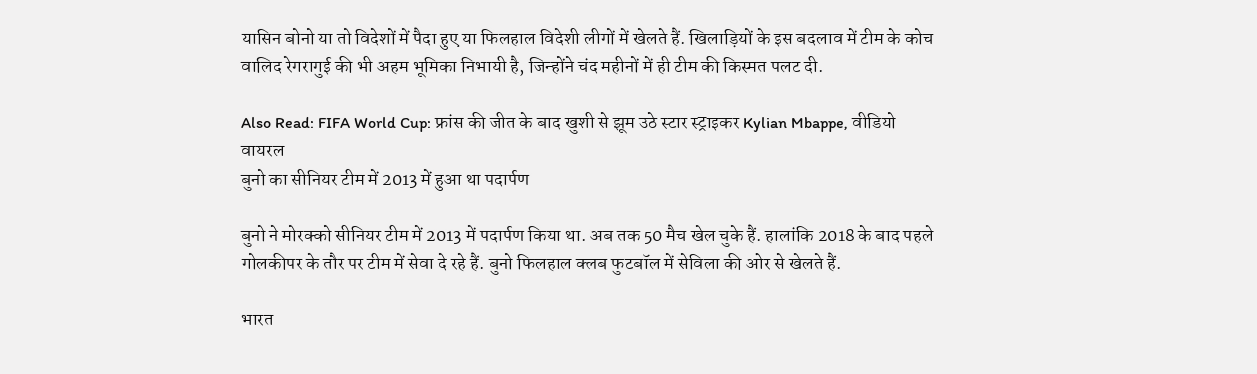यासिन बोनो या तो विदेशों में पैदा हुए या फिलहाल विदेशी लीगों में खेलते हैं. खिलाड़ियों के इस बदलाव में टीम के कोच वालिद रेगरागुई की भी अहम भूमिका निभायी है, जिन्होंने चंद महीनों में ही टीम की किस्मत पलट दी.

Also Read: FIFA World Cup: फ्रांस की जीत के बाद खुशी से झूम उठे स्टार स्ट्राइकर Kylian Mbappe, वीडियो वायरल
बुनो का सीनियर टीम में 2013 में हुआ था पदार्पण

बुनो ने मोरक्को सीनियर टीम में 2013 में पदार्पण किया था. अब तक 50 मैच खेल चुके हैं. हालांकि 2018 के बाद पहले गोलकीपर के तौर पर टीम में सेवा दे रहे हैं. बुनो फिलहाल क्लब फुटबॉल में सेविला की ओर से खेलते हैं.

भारत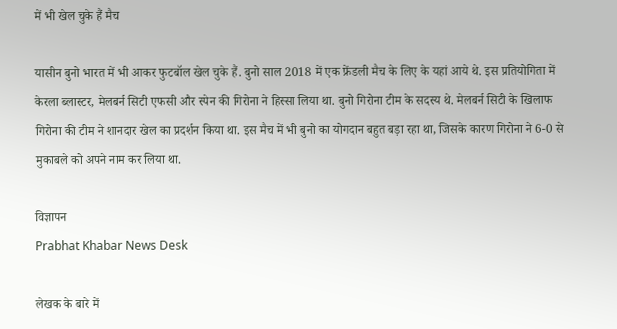में भी खेल चुके हैं मैच

यासीन बुनो भारत में भी आकर फुटबॉल खेल चुके हैं. बुनो साल 2018 में एक फ्रेंडली मैच के लिए के यहां आये थे. इस प्रतियोगिता में केरला ब्लास्टर, मेलबर्न सिटी एफसी और स्पेन की गिरोना ने हिस्सा लिया था. बुनो गिरोना टीम के सदस्य थे. मेलबर्न सिटी के खिलाफ गिरोना की टीम ने शानदार खेल का प्रदर्शन किया था. इस मैच में भी बुनो का योगदान बहुत बड़ा रहा था, जिसके कारण गिरोना ने 6-0 से मुकाबले को अपने नाम कर लिया था.

विज्ञापन
Prabhat Khabar News Desk

लेखक के बारे में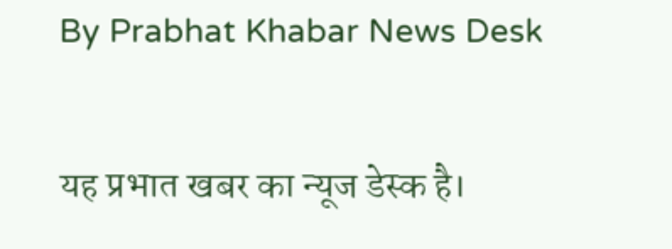By Prabhat Khabar News Desk

यह प्रभात खबर का न्यूज डेस्क है।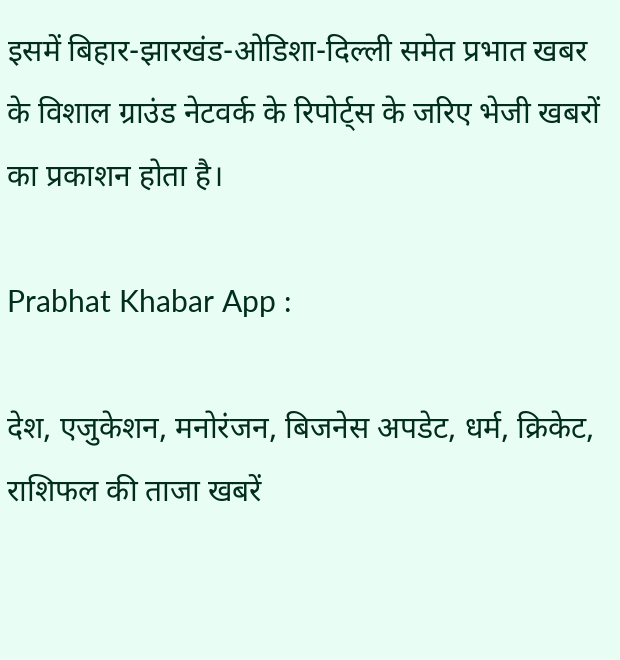इसमें बिहार-झारखंड-ओडिशा-दिल्‍ली समेत प्रभात खबर के विशाल ग्राउंड नेटवर्क के रिपोर्ट्स के जरिए भेजी खबरों का प्रकाशन होता है।

Prabhat Khabar App :

देश, एजुकेशन, मनोरंजन, बिजनेस अपडेट, धर्म, क्रिकेट, राशिफल की ताजा खबरें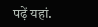पढ़ें यहां.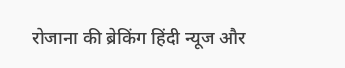रोजाना की ब्रेकिंग हिंदी न्यूज और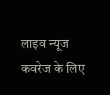लाइव न्यूज कवरेज के लिए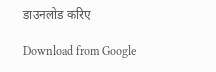डाउनलोड करिए

Download from Google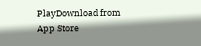PlayDownload from App Store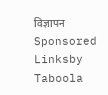विज्ञापन
Sponsored Linksby Taboola